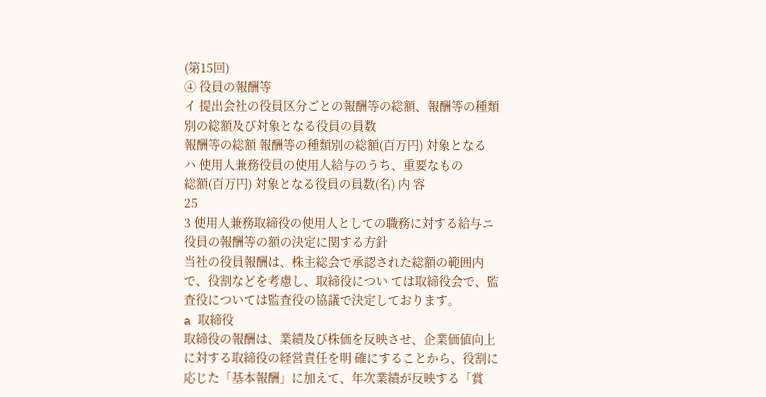(第15回)
④ 役員の報酬等
イ 提出会社の役員区分ごとの報酬等の総額、報酬等の種類別の総額及び対象となる役員の員数
報酬等の総額 報酬等の種類別の総額(百万円) 対象となる
ハ 使用人兼務役員の使用人給与のうち、重要なもの
総額(百万円) 対象となる役員の員数(名) 内 容
25
3 使用人兼務取締役の使用人としての職務に対する給与ニ 役員の報酬等の額の決定に関する方針
当社の役員報酬は、株主総会で承認された総額の範囲内で、役割などを考慮し、取締役につい ては取締役会で、監査役については監査役の協議で決定しております。
a 取締役
取締役の報酬は、業績及び株価を反映させ、企業価値向上に対する取締役の経営責任を明 確にすることから、役割に応じた「基本報酬」に加えて、年次業績が反映する「賞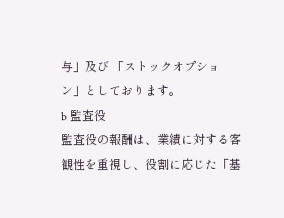与」及び 「ストックオプション」としております。
b 監査役
監査役の報酬は、業績に対する客観性を重視し、役割に応じた「基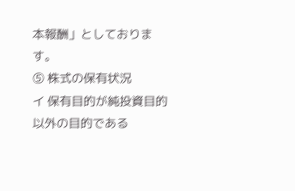本報酬」としております。
⑤ 株式の保有状況
イ 保有目的が純投資目的以外の目的である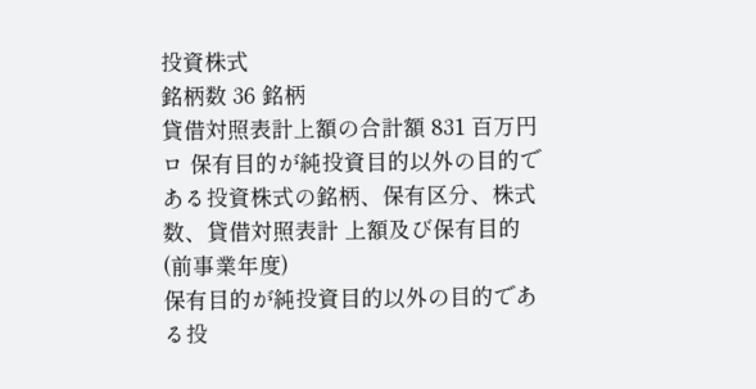投資株式
銘柄数 36 銘柄
貸借対照表計上額の合計額 831 百万円
ロ 保有目的が純投資目的以外の目的である投資株式の銘柄、保有区分、株式数、貸借対照表計 上額及び保有目的
(前事業年度)
保有目的が純投資目的以外の目的である投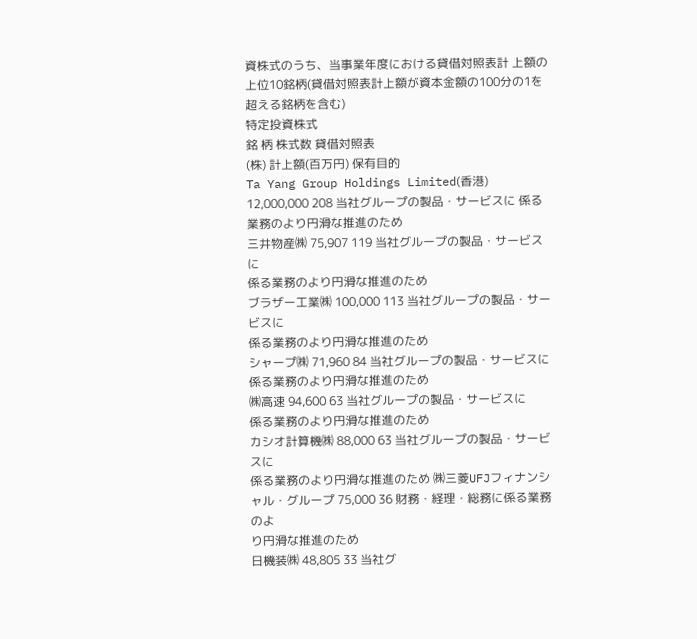資株式のうち、当事業年度における貸借対照表計 上額の上位10銘柄(貸借対照表計上額が資本金額の100分の1を超える銘柄を含む)
特定投資株式
銘 柄 株式数 貸借対照表
(株) 計上額(百万円) 保有目的
Ta Yang Group Holdings Limited(香港) 12,000,000 208 当社グループの製品・サービスに 係る業務のより円滑な推進のため
三井物産㈱ 75,907 119 当社グループの製品・サービスに
係る業務のより円滑な推進のため
ブラザー工業㈱ 100,000 113 当社グループの製品・サービスに
係る業務のより円滑な推進のため
シャープ㈱ 71,960 84 当社グループの製品・サービスに
係る業務のより円滑な推進のため
㈱高速 94,600 63 当社グループの製品・サービスに
係る業務のより円滑な推進のため
カシオ計算機㈱ 88,000 63 当社グループの製品・サービスに
係る業務のより円滑な推進のため ㈱三菱UFJフィナンシャル・グループ 75,000 36 財務・経理・総務に係る業務のよ
り円滑な推進のため
日機装㈱ 48,805 33 当社グ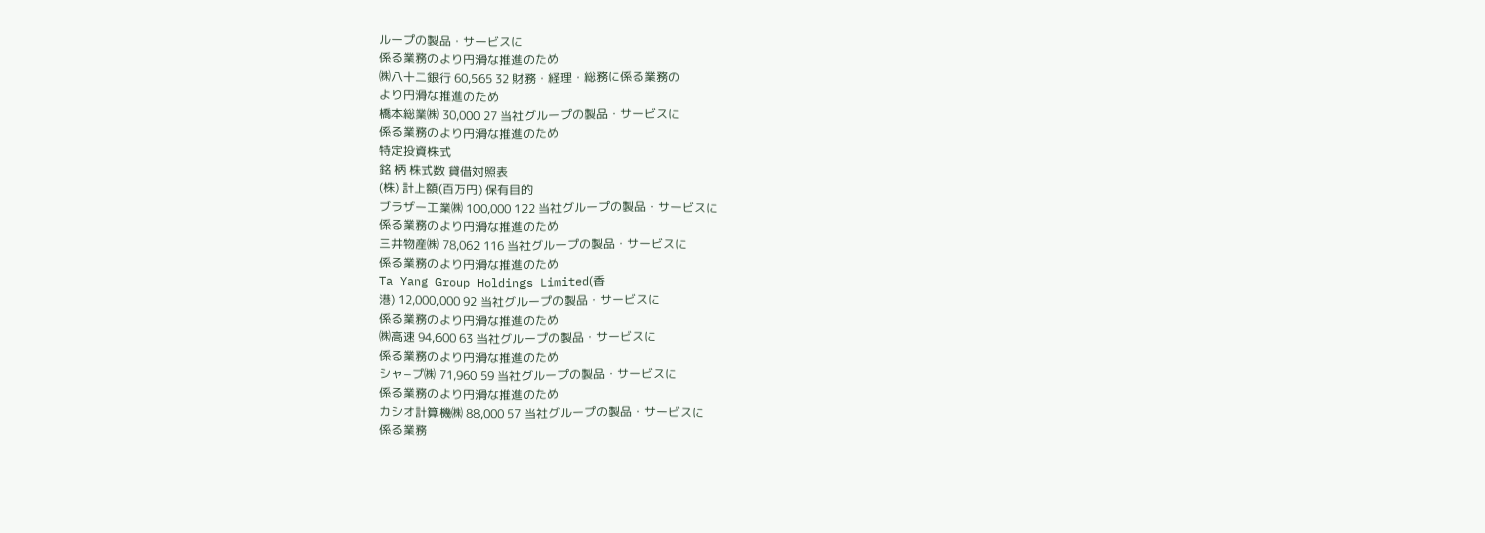ループの製品・サービスに
係る業務のより円滑な推進のため
㈱八十二銀行 60,565 32 財務・経理・総務に係る業務の
より円滑な推進のため
橋本総業㈱ 30,000 27 当社グループの製品・サービスに
係る業務のより円滑な推進のため
特定投資株式
銘 柄 株式数 貸借対照表
(株) 計上額(百万円) 保有目的
ブラザー工業㈱ 100,000 122 当社グループの製品・サービスに
係る業務のより円滑な推進のため
三井物産㈱ 78,062 116 当社グループの製品・サービスに
係る業務のより円滑な推進のため
Ta Yang Group Holdings Limited(香
港) 12,000,000 92 当社グループの製品・サービスに
係る業務のより円滑な推進のため
㈱高速 94,600 63 当社グループの製品・サービスに
係る業務のより円滑な推進のため
シャ−プ㈱ 71,960 59 当社グループの製品・サービスに
係る業務のより円滑な推進のため
カシオ計算機㈱ 88,000 57 当社グループの製品・サービスに
係る業務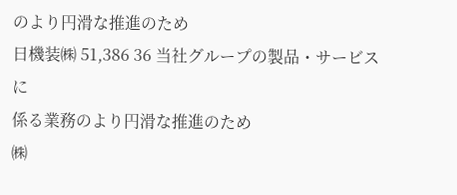のより円滑な推進のため
日機装㈱ 51,386 36 当社グループの製品・サービスに
係る業務のより円滑な推進のため
㈱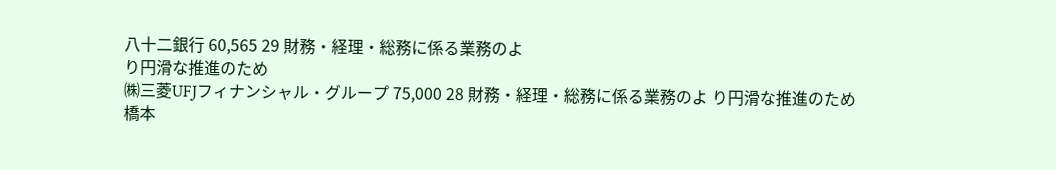八十二銀行 60,565 29 財務・経理・総務に係る業務のよ
り円滑な推進のため
㈱三菱UFJフィナンシャル・グループ 75,000 28 財務・経理・総務に係る業務のよ り円滑な推進のため
橋本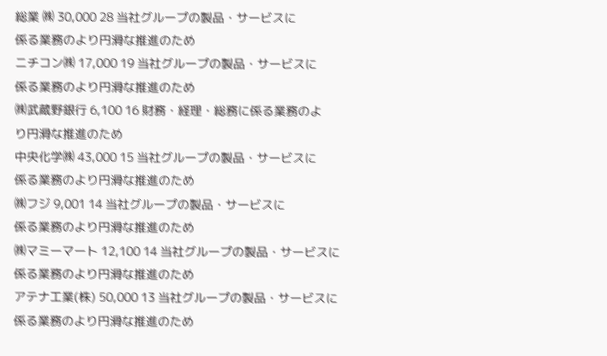総業 ㈱ 30,000 28 当社グループの製品・サービスに
係る業務のより円滑な推進のため
ニチコン㈱ 17,000 19 当社グループの製品・サービスに
係る業務のより円滑な推進のため
㈱武蔵野銀行 6,100 16 財務・経理・総務に係る業務のよ
り円滑な推進のため
中央化学㈱ 43,000 15 当社グループの製品・サービスに
係る業務のより円滑な推進のため
㈱フジ 9,001 14 当社グループの製品・サービスに
係る業務のより円滑な推進のため
㈱マミーマート 12,100 14 当社グループの製品・サービスに
係る業務のより円滑な推進のため
アテナ工業(株) 50,000 13 当社グループの製品・サービスに
係る業務のより円滑な推進のため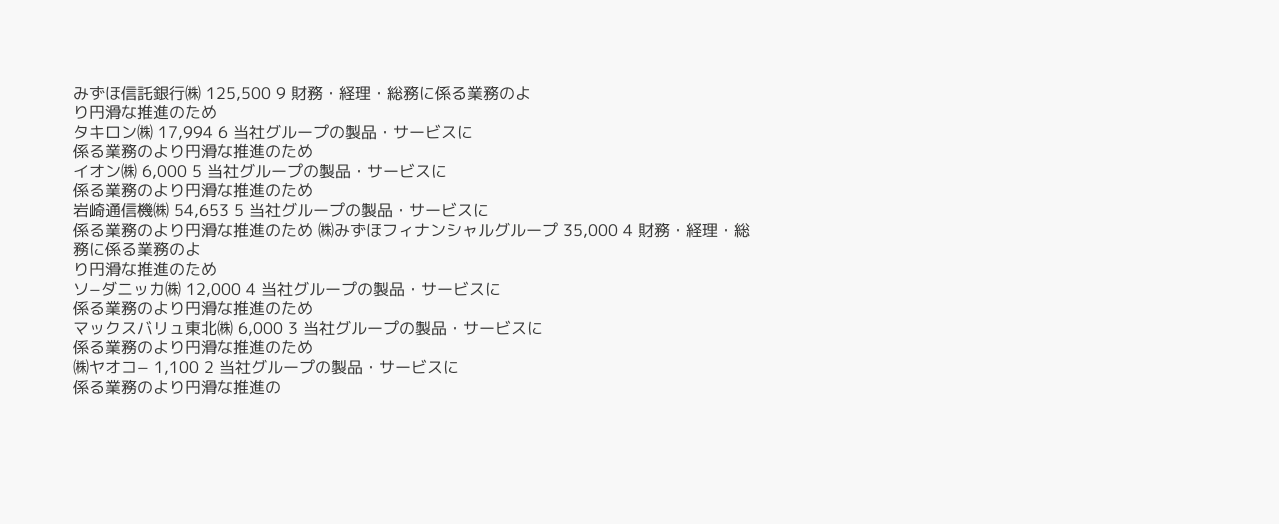みずほ信託銀行㈱ 125,500 9 財務・経理・総務に係る業務のよ
り円滑な推進のため
タキロン㈱ 17,994 6 当社グループの製品・サービスに
係る業務のより円滑な推進のため
イオン㈱ 6,000 5 当社グループの製品・サービスに
係る業務のより円滑な推進のため
岩崎通信機㈱ 54,653 5 当社グループの製品・サービスに
係る業務のより円滑な推進のため ㈱みずほフィナンシャルグループ 35,000 4 財務・経理・総務に係る業務のよ
り円滑な推進のため
ソ−ダニッカ㈱ 12,000 4 当社グループの製品・サービスに
係る業務のより円滑な推進のため
マックスバリュ東北㈱ 6,000 3 当社グループの製品・サービスに
係る業務のより円滑な推進のため
㈱ヤオコ− 1,100 2 当社グループの製品・サービスに
係る業務のより円滑な推進の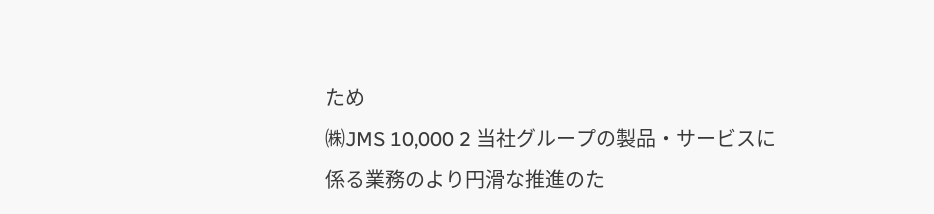ため
㈱JMS 10,000 2 当社グループの製品・サービスに
係る業務のより円滑な推進のた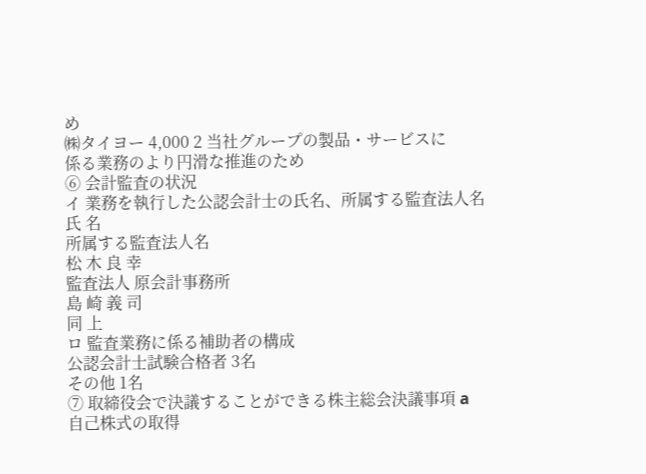め
㈱タイヨー 4,000 2 当社グループの製品・サービスに
係る業務のより円滑な推進のため
⑥ 会計監査の状況
イ 業務を執行した公認会計士の氏名、所属する監査法人名 氏 名
所属する監査法人名
松 木 良 幸
監査法人 原会計事務所
島 崎 義 司
同 上
ロ 監査業務に係る補助者の構成
公認会計士試験合格者 3名
その他 1名
⑦ 取締役会で決議することができる株主総会決議事項 a 自己株式の取得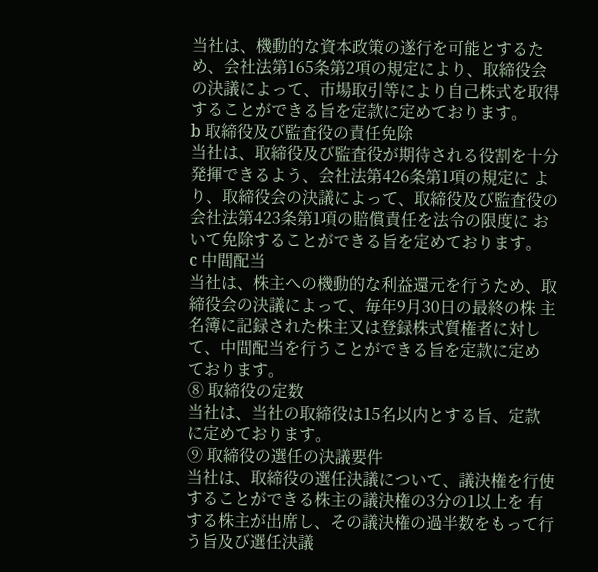当社は、機動的な資本政策の遂行を可能とするため、会社法第165条第2項の規定により、取締役会 の決議によって、市場取引等により自己株式を取得することができる旨を定款に定めております。
b 取締役及び監査役の責任免除
当社は、取締役及び監査役が期待される役割を十分発揮できるよう、会社法第426条第1項の規定に より、取締役会の決議によって、取締役及び監査役の会社法第423条第1項の賠償責任を法令の限度に おいて免除することができる旨を定めております。
c 中間配当
当社は、株主への機動的な利益還元を行うため、取締役会の決議によって、毎年9月30日の最終の株 主名簿に記録された株主又は登録株式質権者に対して、中間配当を行うことができる旨を定款に定め ております。
⑧ 取締役の定数
当社は、当社の取締役は15名以内とする旨、定款に定めております。
⑨ 取締役の選任の決議要件
当社は、取締役の選任決議について、議決権を行使することができる株主の議決権の3分の1以上を 有する株主が出席し、その議決権の過半数をもって行う旨及び選任決議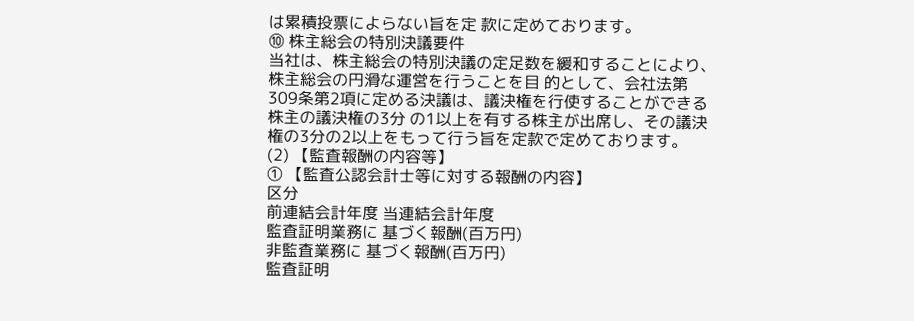は累積投票によらない旨を定 款に定めております。
⑩ 株主総会の特別決議要件
当社は、株主総会の特別決議の定足数を緩和することにより、株主総会の円滑な運営を行うことを目 的として、会社法第309条第2項に定める決議は、議決権を行使することができる株主の議決権の3分 の1以上を有する株主が出席し、その議決権の3分の2以上をもって行う旨を定款で定めております。
(2) 【監査報酬の内容等】
① 【監査公認会計士等に対する報酬の内容】
区分
前連結会計年度 当連結会計年度
監査証明業務に 基づく報酬(百万円)
非監査業務に 基づく報酬(百万円)
監査証明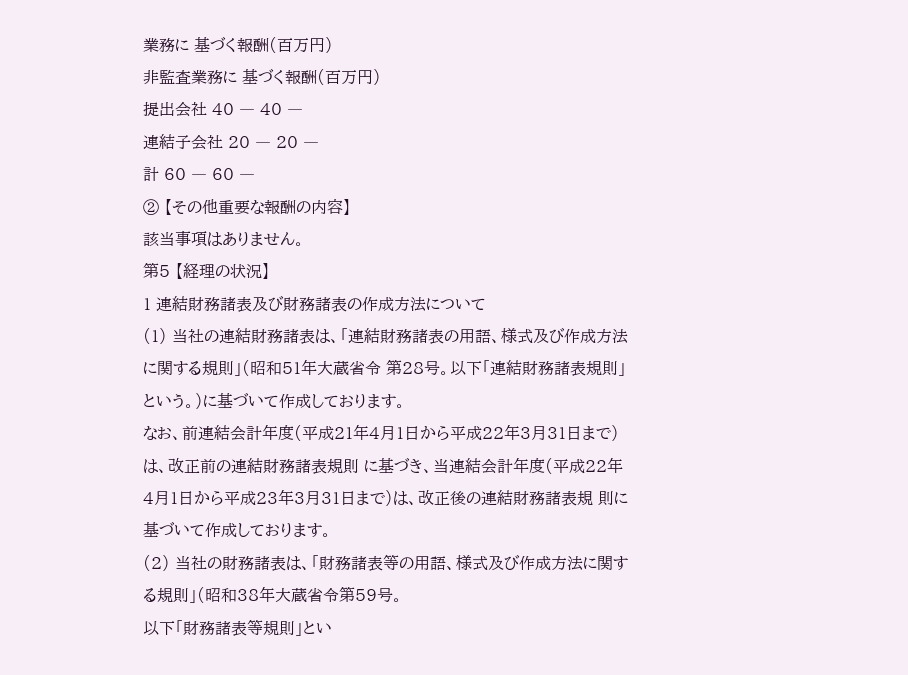業務に 基づく報酬(百万円)
非監査業務に 基づく報酬(百万円)
提出会社 40 ― 40 ―
連結子会社 20 ― 20 ―
計 60 ― 60 ―
② 【その他重要な報酬の内容】
該当事項はありません。
第5 【経理の状況】
1 連結財務諸表及び財務諸表の作成方法について
(1) 当社の連結財務諸表は、「連結財務諸表の用語、様式及び作成方法に関する規則」(昭和51年大蔵省令 第28号。以下「連結財務諸表規則」という。)に基づいて作成しております。
なお、前連結会計年度(平成21年4月1日から平成22年3月31日まで)は、改正前の連結財務諸表規則 に基づき、当連結会計年度(平成22年4月1日から平成23年3月31日まで)は、改正後の連結財務諸表規 則に基づいて作成しております。
(2) 当社の財務諸表は、「財務諸表等の用語、様式及び作成方法に関する規則」(昭和38年大蔵省令第59号。
以下「財務諸表等規則」とい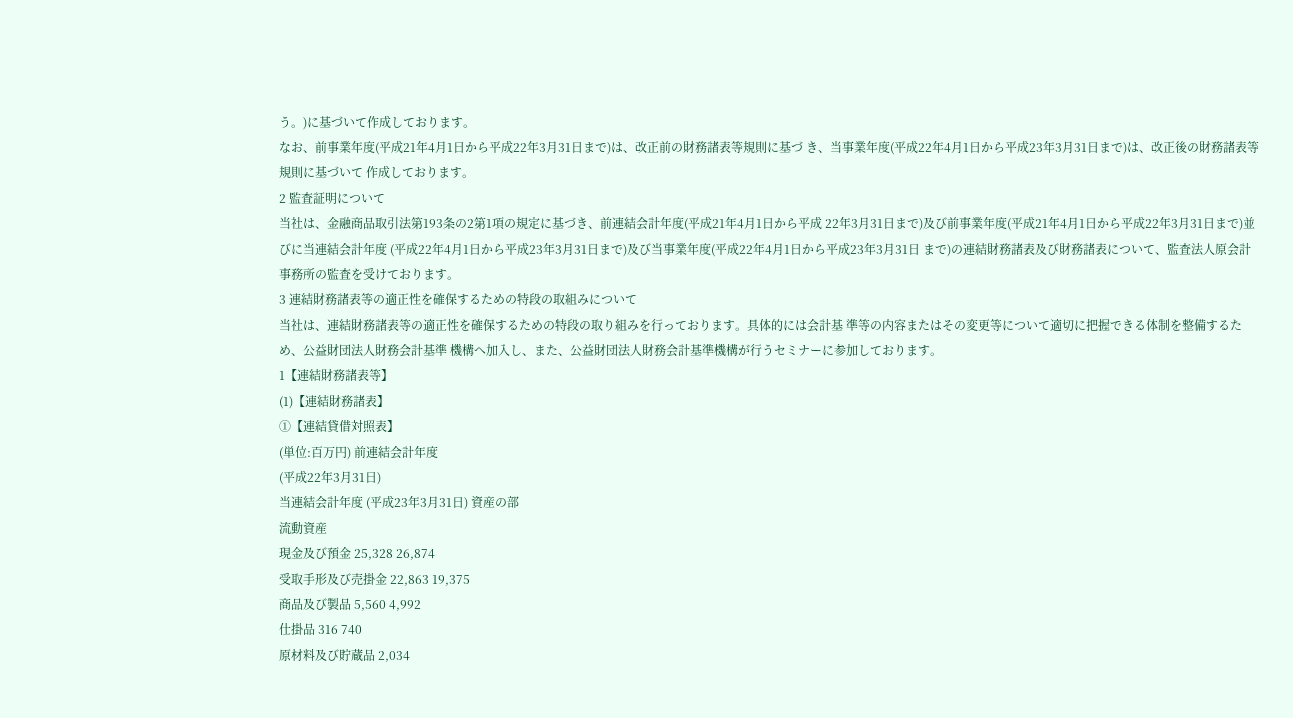う。)に基づいて作成しております。
なお、前事業年度(平成21年4月1日から平成22年3月31日まで)は、改正前の財務諸表等規則に基づ き、当事業年度(平成22年4月1日から平成23年3月31日まで)は、改正後の財務諸表等規則に基づいて 作成しております。
2 監査証明について
当社は、金融商品取引法第193条の2第1項の規定に基づき、前連結会計年度(平成21年4月1日から平成 22年3月31日まで)及び前事業年度(平成21年4月1日から平成22年3月31日まで)並びに当連結会計年度 (平成22年4月1日から平成23年3月31日まで)及び当事業年度(平成22年4月1日から平成23年3月31日 まで)の連結財務諸表及び財務諸表について、監査法人原会計事務所の監査を受けております。
3 連結財務諸表等の適正性を確保するための特段の取組みについて
当社は、連結財務諸表等の適正性を確保するための特段の取り組みを行っております。具体的には会計基 準等の内容またはその変更等について適切に把握できる体制を整備するため、公益財団法人財務会計基準 機構へ加入し、また、公益財団法人財務会計基準機構が行うセミナーに参加しております。
1【連結財務諸表等】
(1)【連結財務諸表】
①【連結貸借対照表】
(単位:百万円) 前連結会計年度
(平成22年3月31日)
当連結会計年度 (平成23年3月31日) 資産の部
流動資産
現金及び預金 25,328 26,874
受取手形及び売掛金 22,863 19,375
商品及び製品 5,560 4,992
仕掛品 316 740
原材料及び貯蔵品 2,034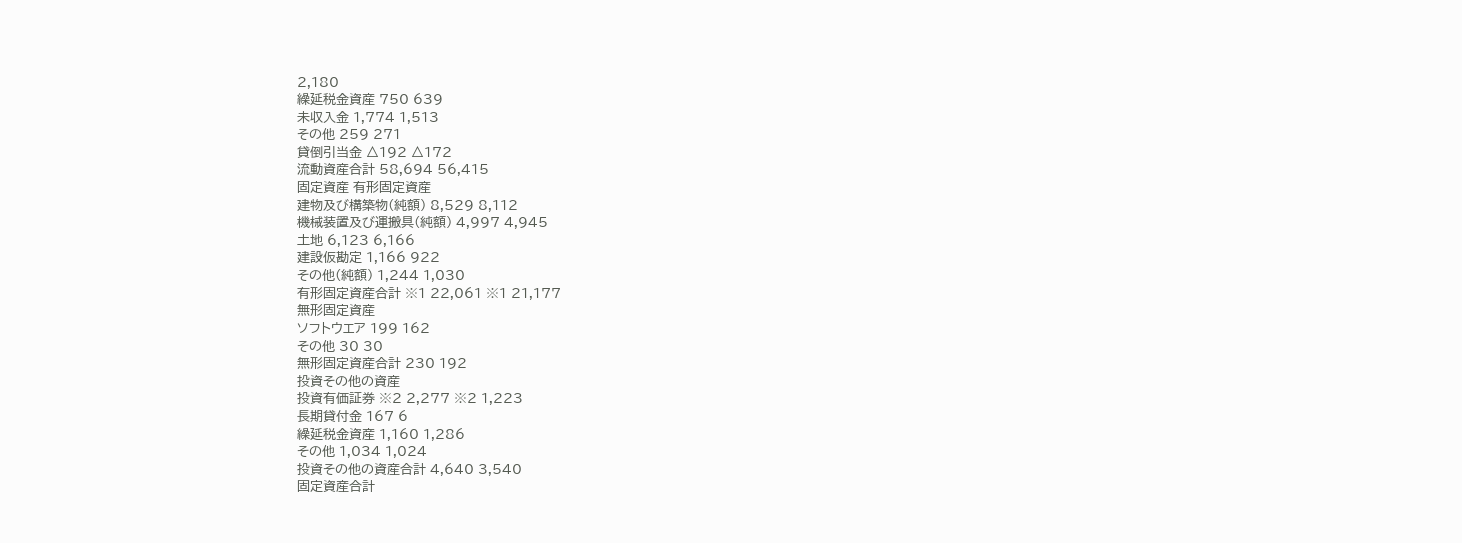2,180
繰延税金資産 750 639
未収入金 1,774 1,513
その他 259 271
貸倒引当金 △192 △172
流動資産合計 58,694 56,415
固定資産 有形固定資産
建物及び構築物(純額) 8,529 8,112
機械装置及び運搬具(純額) 4,997 4,945
土地 6,123 6,166
建設仮勘定 1,166 922
その他(純額) 1,244 1,030
有形固定資産合計 ※1 22,061 ※1 21,177
無形固定資産
ソフトウエア 199 162
その他 30 30
無形固定資産合計 230 192
投資その他の資産
投資有価証券 ※2 2,277 ※2 1,223
長期貸付金 167 6
繰延税金資産 1,160 1,286
その他 1,034 1,024
投資その他の資産合計 4,640 3,540
固定資産合計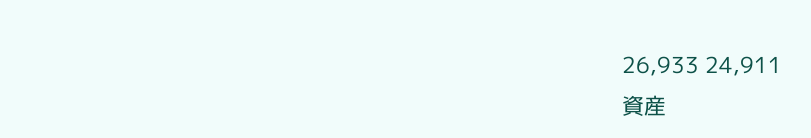26,933 24,911
資産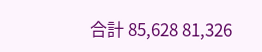合計 85,628 81,326